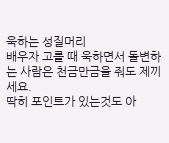욱하는 성질머리
배우자 고를 때 욱하면서 돌변하는 사람은 천금만금을 줘도 제끼세요.
딱히 포인트가 있는것도 아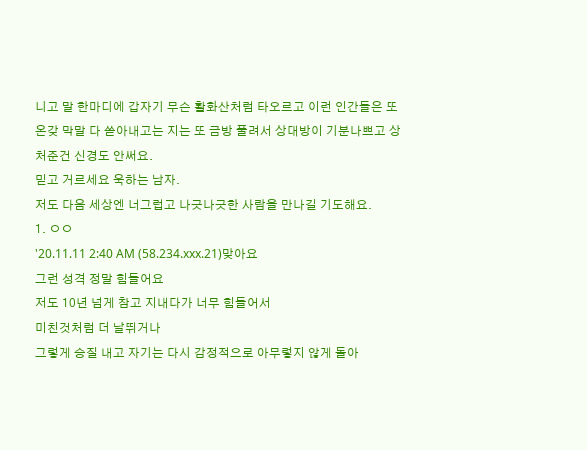니고 말 한마디에 갑자기 무슨 활화산처럼 타오르고 이런 인간들은 또 온갖 막말 다 쏟아내고는 지는 또 금방 풀려서 상대방이 기분나쁘고 상처준건 신경도 안써요.
믿고 거르세요 욱하는 남자.
저도 다음 세상엔 너그럽고 나긋나긋한 사람을 만나길 기도해요.
1. ㅇㅇ
'20.11.11 2:40 AM (58.234.xxx.21)맞아요
그런 성격 정말 힘들어요
저도 10년 넘게 참고 지내다가 너무 힘들어서
미친것처럼 더 날뛰거나
그렇게 승질 내고 자기는 다시 감정적으로 아무렇지 않게 돌아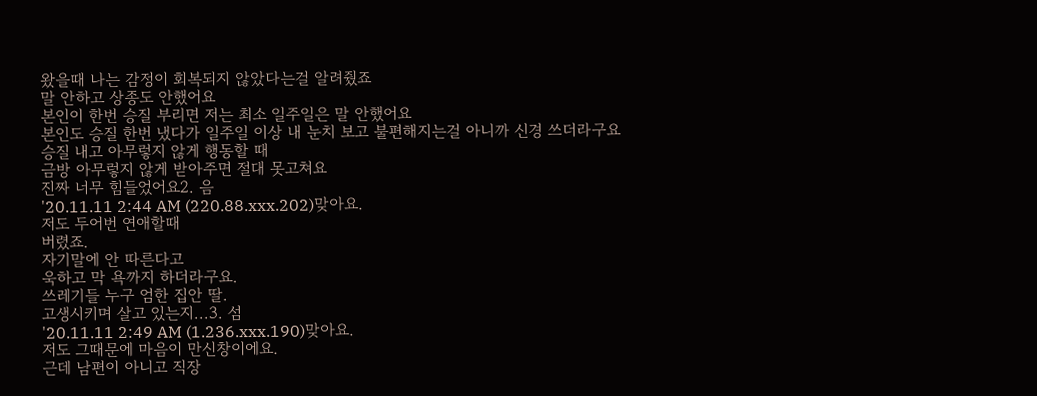왔을때 나는 감정이 회복되지 않았다는걸 알려줬죠
말 안하고 상종도 안했어요
본인이 한번 승질 부리면 저는 최소 일주일은 말 안했어요
본인도 승질 한번 냈다가 일주일 이상 내 눈치 보고 불편해지는걸 아니까 신경 쓰더라구요
승질 내고 아무렇지 않게 행동할 때
금방 아무렇지 않게 받아주면 절대 못고쳐요
진짜 너무 힘들었어요2. 음
'20.11.11 2:44 AM (220.88.xxx.202)맞아요.
저도 두어번 연애할때
버렸죠.
자기말에 안 따른다고
욱하고 막 욕까지 하더라구요.
쓰레기들 누구 엄한 집안 딸.
고생시키며 살고 있는지...3. 섬
'20.11.11 2:49 AM (1.236.xxx.190)맞아요.
저도 그때문에 마음이 만신창이에요.
근데 남편이 아니고 직장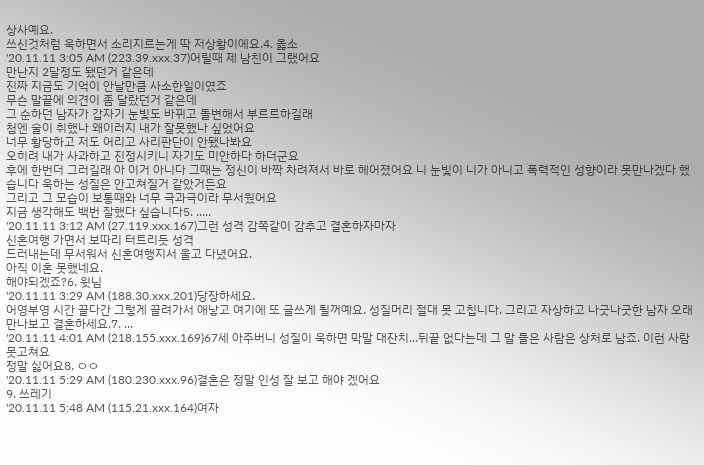상사예요.
쓰신것처럼 욱하면서 소리지르는게 딱 저상황이에요.4. 옳소
'20.11.11 3:05 AM (223.39.xxx.37)어릴때 제 남친이 그랬어요
만난지 2달정도 됐던거 같은데
진짜 지금도 기억이 안날만큼 사소한일이였죠
무슨 말끝에 의견이 좀 달랐던거 같은데
그 순하던 남자가 갑자기 눈빛도 바뀌고 돌변해서 부르르하길래
첨엔 술이 취했나 왜이러지 내가 잘못했나 싶었어요
너무 황당하고 저도 어리고 사리판단이 안됐나봐요
오히려 내가 사과하고 진정시키니 자기도 미안하다 하더군요
후에 한번더 그러길래 아 이거 아니다 그때는 정신이 바짝 차려져서 바로 헤어졌어요 니 눈빛이 니가 아니고 폭력적인 성향이라 못만나겠다 했습니다 욱하는 성질은 안고쳐질거 같았거든요
그리고 그 모습이 보통때와 너무 극과극이라 무서웠어요
지금 생각해도 백번 잘했다 싶습니다5. .....
'20.11.11 3:12 AM (27.119.xxx.167)그런 성격 감쪽같이 감추고 결혼하자마자
신혼여행 가면서 보따리 터트리듯 성격
드러내는데 무서워서 신혼여행지서 울고 다녔어요.
아직 이혼 못했네요.
해야되겠죠?6. 윗님
'20.11.11 3:29 AM (188.30.xxx.201)당장하세요.
어영부영 시간 끌다간 그렇게 끌려가서 애낳고 여기에 또 글쓰게 될꺼예요. 성질머리 절대 못 고칩니다. 그리고 자상하고 나긋나긋한 남자 오래 만나보고 결혼하세요.7. ...
'20.11.11 4:01 AM (218.155.xxx.169)67세 아주버니 성질이 욱하면 막말 대잔치...뒤끝 없다는데 그 말 들은 사람은 상처로 남죠. 이런 사람 못고쳐요
정말 싫어요8. ㅇㅇ
'20.11.11 5:29 AM (180.230.xxx.96)결혼은 정말 인성 잘 보고 해야 겠어요
9. 쓰레기
'20.11.11 5:48 AM (115.21.xxx.164)여자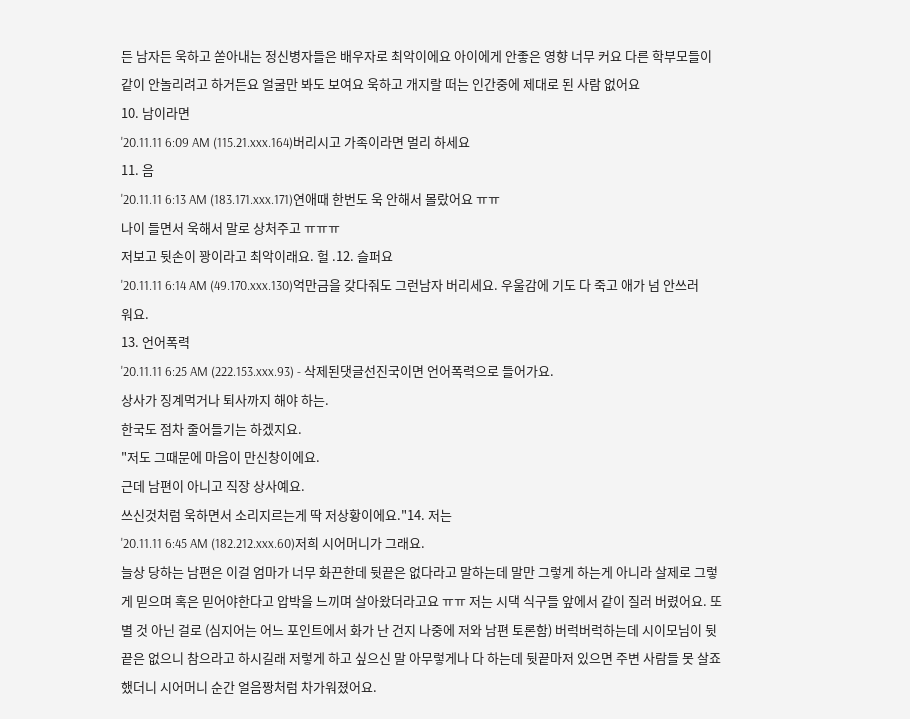든 남자든 욱하고 쏟아내는 정신병자들은 배우자로 최악이에요 아이에게 안좋은 영향 너무 커요 다른 학부모들이 같이 안놀리려고 하거든요 얼굴만 봐도 보여요 욱하고 개지랄 떠는 인간중에 제대로 된 사람 없어요
10. 남이라면
'20.11.11 6:09 AM (115.21.xxx.164)버리시고 가족이라면 멀리 하세요
11. 음
'20.11.11 6:13 AM (183.171.xxx.171)연애때 한번도 욱 안해서 몰랐어요 ㅠㅠ
나이 들면서 욱해서 말로 상처주고 ㅠㅠㅠ
저보고 뒷손이 꽝이라고 최악이래요. 헐 .12. 슬퍼요
'20.11.11 6:14 AM (49.170.xxx.130)억만금을 갖다줘도 그런남자 버리세요. 우울감에 기도 다 죽고 애가 넘 안쓰러워요.
13. 언어폭력
'20.11.11 6:25 AM (222.153.xxx.93) - 삭제된댓글선진국이면 언어폭력으로 들어가요.
상사가 징계먹거나 퇴사까지 해야 하는.
한국도 점차 줄어들기는 하겠지요.
"저도 그때문에 마음이 만신창이에요.
근데 남편이 아니고 직장 상사예요.
쓰신것처럼 욱하면서 소리지르는게 딱 저상황이에요."14. 저는
'20.11.11 6:45 AM (182.212.xxx.60)저희 시어머니가 그래요.
늘상 당하는 남편은 이걸 엄마가 너무 화끈한데 뒷끝은 없다라고 말하는데 말만 그렇게 하는게 아니라 살제로 그렇게 믿으며 혹은 믿어야한다고 압박을 느끼며 살아왔더라고요 ㅠㅠ 저는 시댁 식구들 앞에서 같이 질러 버렸어요. 또 별 것 아닌 걸로 (심지어는 어느 포인트에서 화가 난 건지 나중에 저와 남편 토론함) 버럭버럭하는데 시이모님이 뒷끝은 없으니 참으라고 하시길래 저렇게 하고 싶으신 말 아무렇게나 다 하는데 뒷끝마저 있으면 주변 사람들 못 살죠 했더니 시어머니 순간 얼음짱처럼 차가워졌어요.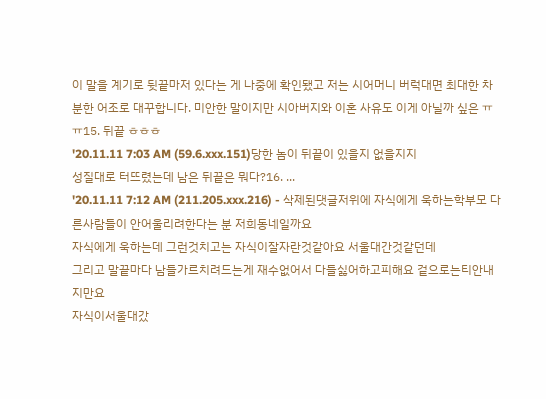이 말을 계기로 뒷끝마저 있다는 게 나중에 확인됐고 저는 시어머니 버럭대면 최대한 차분한 어조로 대꾸합니다. 미안한 말이지만 시아버지와 이혼 사유도 이게 아닐까 싶은 ㅠㅠ15. 뒤끝 ㅎㅎㅎ
'20.11.11 7:03 AM (59.6.xxx.151)당한 놈이 뒤끝이 있을지 없을지지
성질대로 터뜨렸는데 남은 뒤끝은 뭐다?16. ...
'20.11.11 7:12 AM (211.205.xxx.216) - 삭제된댓글저위에 자식에게 욱하는학부모 다른사람들이 안어울리려한다는 분 저희동네일까요
자식에게 욱하는데 그런것치고는 자식이잘자란것같아요 서울대간것같던데
그리고 말끝마다 남들가르치려드는게 재수없어서 다들싫어하고피해요 겉으로는티안내지만요
자식이서울대갔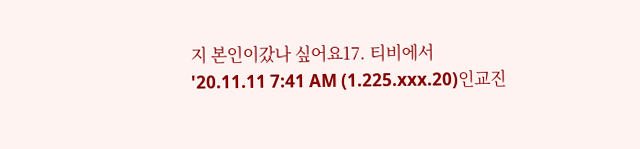지 본인이갔나 싶어요17. 티비에서
'20.11.11 7:41 AM (1.225.xxx.20)인교진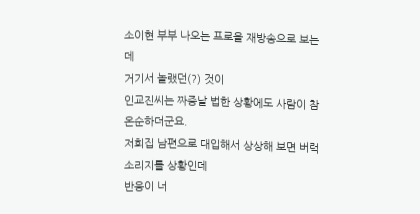소이현 부부 나오는 프로을 재방송으로 보는데
거기서 놀랬던(?) 것이
인교진씨는 짜증날 법한 상황에도 사람이 참 온순하더군요.
저희집 남편으로 대입해서 상상해 보면 버럭 소리지를 상황인데
반응이 너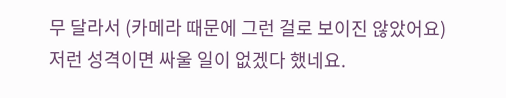무 달라서 (카메라 때문에 그런 걸로 보이진 않았어요)
저런 성격이면 싸울 일이 없겠다 했네요.